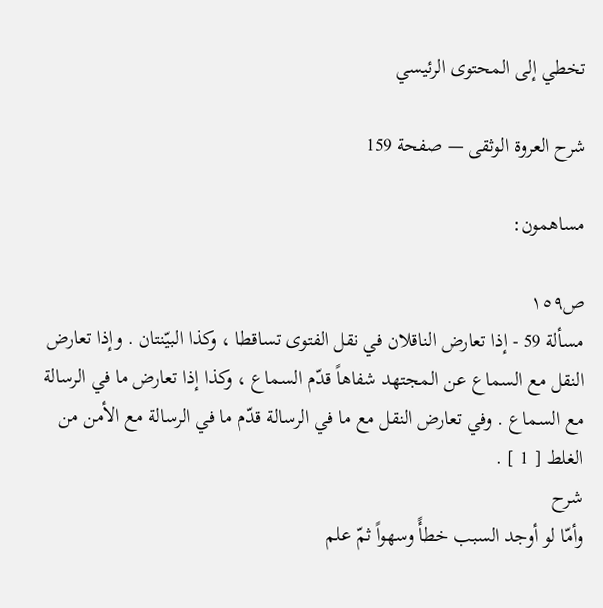تخطي إلى المحتوى الرئيسي

شرح العروة الوثقى — صفحة 159

مساهمون:

ص١٥٩
مسألة 59 - إذا تعارض الناقلان في نقل الفتوى تساقطا ، وكذا البيّنتان . وإذا تعارض النقل مع السماع عن المجتهد شفاهاً قدّم السماع ، وكذا إذا تعارض ما في الرسالة مع السماع . وفي تعارض النقل مع ما في الرسالة قدّم ما في الرسالة مع الأمن من الغلط [ 1 ] .
شرح
وأمّا لو أوجد السبب خطأً وسهواً ثمّ علم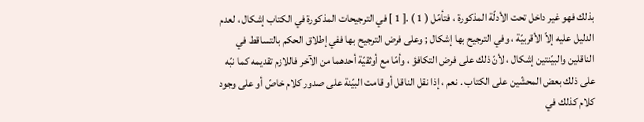بذلك فهو غير داخل تحت الأدلّة المذكورة ، فتأمّل ( 1 ) .[ 1 ] في الترجيحات المذكورة في الكتاب إشكال ، لعدم الدليل عليه إلاّ الأقربيّة ، وفي الترجيح بها إشكال ; وعلى فرض الترجيح بها ففي إطلاق الحكم بالتساقط في الناقلين والبيّنتين إشكال ، لأنّ ذلك على فرض التكافؤ ، وأمّا مع أوثقيّة أحدهما من الآخر فاللازم تقديمه كما نبّه على ذلك بعض المحشّين على الكتاب . نعم ، إذا نقل الناقل أو قامت البيّنة على صدور كلام خاصّ أو على وجود كلام كذلك في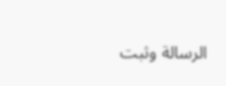الرسالة وثبت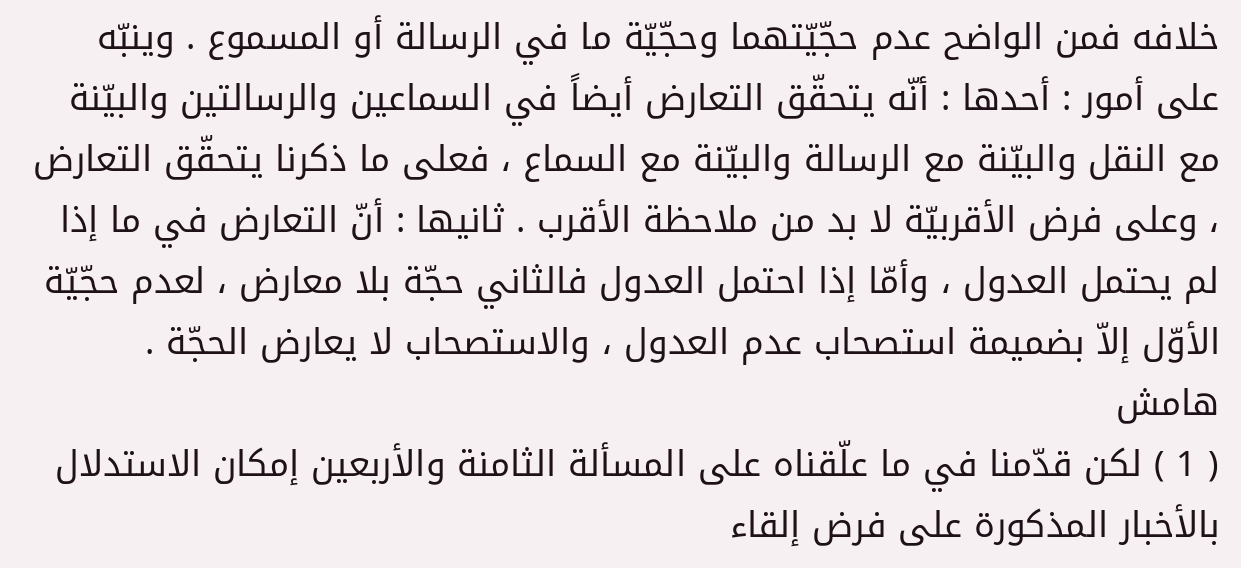خلافه فمن الواضح عدم حجّيّتهما وحجّيّة ما في الرسالة أو المسموع . وينبّه على أمور : أحدها : أنّه يتحقّق التعارض أيضاً في السماعين والرسالتين والبيّنة مع النقل والبيّنة مع الرسالة والبيّنة مع السماع ، فعلى ما ذكرنا يتحقّق التعارض ، وعلى فرض الأقربيّة لا بد من ملاحظة الأقرب . ثانيها : أنّ التعارض في ما إذا لم يحتمل العدول ، وأمّا إذا احتمل العدول فالثاني حجّة بلا معارض ، لعدم حجّيّة الأوّل إلاّ بضميمة استصحاب عدم العدول ، والاستصحاب لا يعارض الحجّة .
هامش
( 1 ) لكن قدّمنا في ما علّقناه على المسألة الثامنة والأربعين إمكان الاستدلال بالأخبار المذكورة على فرض إلقاء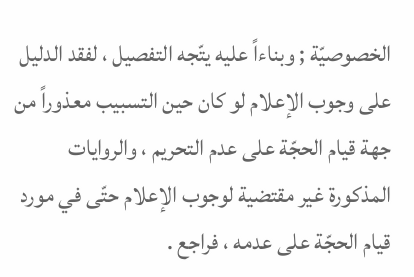الخصوصيّة ; وبناءاً عليه يتّجه التفصيل ، لفقد الدليل على وجوب الإعلام لو كان حين التسبيب معذوراً من جهة قيام الحجّة على عدم التحريم ، والروايات المذكورة غير مقتضية لوجوب الإعلام حتّى في مورد قيام الحجّة على عدمه ، فراجع .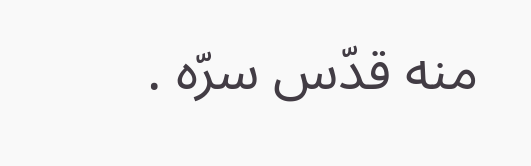منه قدّس سرّه .